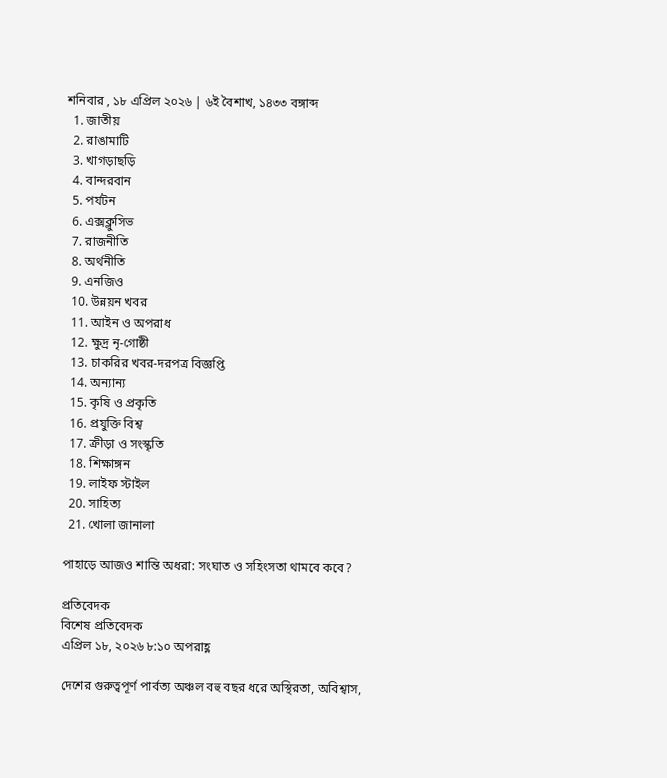শনিবার , ১৮ এপ্রিল ২০২৬ | ৬ই বৈশাখ, ১৪৩৩ বঙ্গাব্দ
  1. জাতীয়
  2. রাঙামাটি
  3. খাগড়াছড়ি
  4. বান্দরবান
  5. পর্যটন
  6. এক্সক্লুসিভ
  7. রাজনীতি
  8. অর্থনীতি
  9. এনজিও
  10. উন্নয়ন খবর
  11. আইন ও অপরাধ
  12. ক্ষুদ্র নৃ-গোষ্ঠী
  13. চাকরির খবর-দরপত্র বিজ্ঞপ্তি
  14. অন্যান্য
  15. কৃষি ও প্রকৃতি
  16. প্রযুক্তি বিশ্ব
  17. ক্রীড়া ও সংস্কৃতি
  18. শিক্ষাঙ্গন
  19. লাইফ স্টাইল
  20. সাহিত্য
  21. খোলা জানালা

পাহাড়ে আজও শান্তি অধরা: সংঘাত ও সহিংসতা থামবে কবে?

প্রতিবেদক
বিশেষ প্রতিবেদক
এপ্রিল ১৮, ২০২৬ ৮:১০ অপরাহ্ণ

দেশের গুরুত্বপূর্ণ পার্বত্য অঞ্চল বহু বছর ধরে অস্থিরতা, অবিশ্বাস,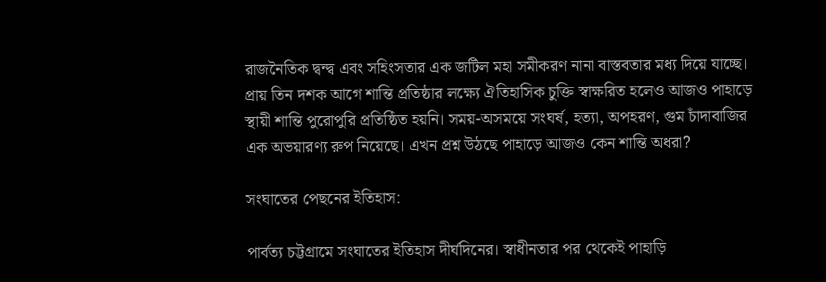রাজনৈতিক দ্বন্দ্ব এবং সহিংসতার এক জটিল মহা সমীকরণ নানা বাস্তবতার মধ্য দিয়ে যাচ্ছে। প্রায় তিন দশক আগে শান্তি প্রতিষ্ঠার লক্ষ্যে ঐতিহাসিক চুক্তি স্বাক্ষরিত হলেও আজও পাহাড়ে স্থায়ী শান্তি পুরোপুরি প্রতিষ্ঠিত হয়নি। সময়-অসময়ে সংঘর্ষ, হত্যা, অপহরণ, গুম চাঁদাবাজির এক অভয়ারণ্য রুপ নিয়েছে। এখন প্রশ্ন উঠছে পাহাড়ে আজও কেন শান্তি অধরা?

সংঘাতের পেছনের ইতিহাস:

পার্বত্য চট্টগ্রামে সংঘাতের ইতিহাস দীর্ঘদিনের। স্বাধীনতার পর থেকেই পাহাড়ি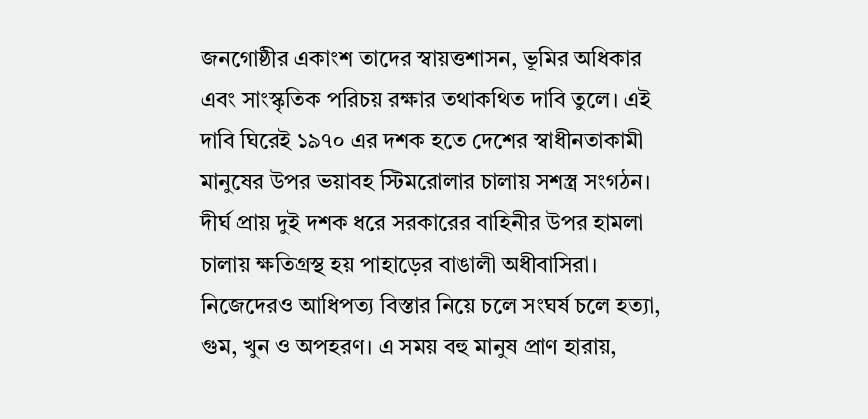জনগোষ্ঠীর একাংশ তাদের স্বায়ত্তশাসন, ভূমির অধিকার এবং সাংস্কৃতিক পরিচয় রক্ষার তথাকথিত দাবি তুলে। এই দাবি ঘিরেই ১৯৭০ এর দশক হতে দেশের স্বাধীনতাকামী মানুষের উপর ভয়াবহ স্টিমরোলার চালায় সশস্ত্র সংগঠন। দীর্ঘ প্রায় দুই দশক ধরে সরকারের বাহিনীর উপর হামলা চালায় ক্ষতিগ্রস্থ হয় পাহাড়ের বাঙালী অধীবাসিরা। নিজেদেরও আধিপত্য বিস্তার নিয়ে চলে সংঘর্ষ চলে হত্যা, গুম, খুন ও অপহরণ। এ সময় বহু মানুষ প্রাণ হারায়,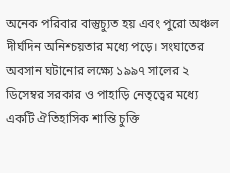অনেক পরিবার বাস্তুচ্যুত হয় এবং পুরো অঞ্চল দীর্ঘদিন অনিশ্চয়তার মধ্যে পড়ে। সংঘাতের অবসান ঘটানোর লক্ষ্যে ১৯৯৭ সালের ২ ডিসেম্বর সরকার ও পাহাড়ি নেতৃত্বের মধ্যে একটি ঐতিহাসিক শান্তি চুক্তি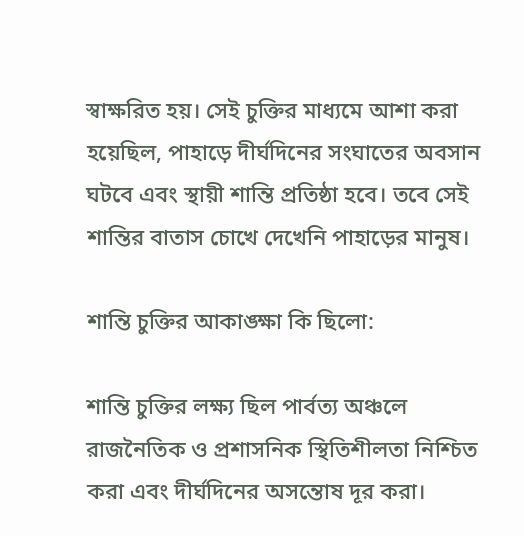স্বাক্ষরিত হয়। সেই চুক্তির মাধ্যমে আশা করা হয়েছিল, পাহাড়ে দীর্ঘদিনের সংঘাতের অবসান ঘটবে এবং স্থায়ী শান্তি প্রতিষ্ঠা হবে। তবে সেই শান্তির বাতাস চোখে দেখেনি পাহাড়ের মানুষ।

শান্তি চুক্তির আকাঙ্ক্ষা কি ছিলো:

শান্তি চুক্তির লক্ষ্য ছিল পার্বত্য অঞ্চলে রাজনৈতিক ও প্রশাসনিক স্থিতিশীলতা নিশ্চিত করা এবং দীর্ঘদিনের অসন্তোষ দূর করা।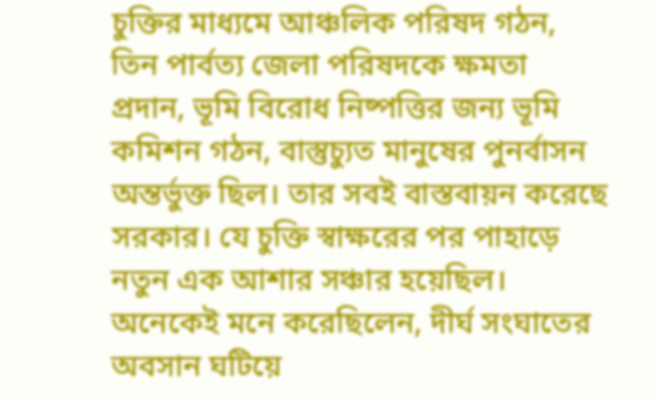চুক্তির মাধ্যমে আঞ্চলিক পরিষদ গঠন, তিন পার্বত্য জেলা পরিষদকে ক্ষমতা প্রদান, ভূমি বিরোধ নিষ্পত্তির জন্য ভূমি কমিশন গঠন, বাস্তুচ্যুত মানুষের পুনর্বাসন অন্তর্ভুক্ত ছিল। তার সবই বাস্তবায়ন করেছে সরকার। যে চুক্তি স্বাক্ষরের পর পাহাড়ে নতুন এক আশার সঞ্চার হয়েছিল। অনেকেই মনে করেছিলেন, দীর্ঘ সংঘাতের অবসান ঘটিয়ে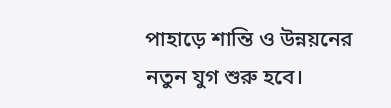পাহাড়ে শান্তি ও উন্নয়নের নতুন যুগ শুরু হবে।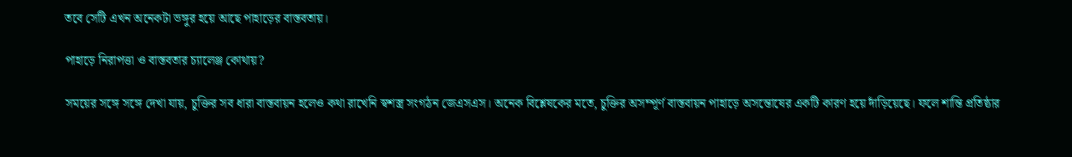তবে সেটি এখন অনেকটা ভঙ্গুর হয়ে আছে পাহাড়ের বাস্তবতায়।

পাহাড়ে নিরাপত্তা ও বাস্তবতার চ্যালেঞ্জ কোথায়?

সময়ের সঙ্গে সঙ্গে দেখা যায়, চুক্তির সব ধারা বাস্তবায়ন হলেও কথা রাখেনি স্বশস্ত্র সংগঠন জেএসএস। অনেক বিশ্লেষকের মতে, চুক্তির অসম্পূর্ণ বাস্তবায়ন পাহাড়ে অসন্তোষের একটি কারণ হয়ে দাঁড়িয়েছে। ফলে শান্তি প্রতিষ্ঠার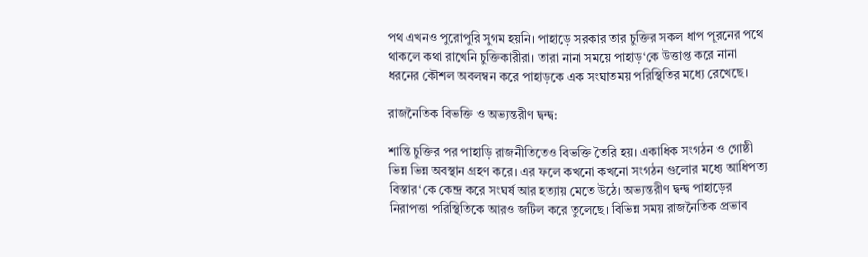পথ এখনও পুরোপুরি সুগম হয়নি। পাহাড়ে সরকার তার চুক্তির সকল ধাপ পূরনের পথে থাকলে কথা রাখেনি ‍চুক্তিকারীরা। তারা নানা সময়ে পাহাড়‘কে উত্তাপ্ত করে নানা ধরনের কৌশল অবলম্বন করে পাহাড়কে এক সংঘাতময় পরিস্থিতির মধ্যে রেখেছে।

রাজনৈতিক বিভক্তি ও অভ্যন্তরীণ দ্বন্দ্ব:

শান্তি চুক্তির পর পাহাড়ি রাজনীতিতেও বিভক্তি তৈরি হয়। একাধিক সংগঠন ও গোষ্ঠী ভিন্ন ভিন্ন অবস্থান গ্রহণ করে। এর ফলে কখনো কখনো সংগঠন গুলোর মধ্যে আধিপত্য বিস্তার‘কে কেন্দ্র করে সংঘর্ষ আর হত্যায় মেতে উঠে। অভ্যন্তরীণ দ্বন্দ্ব পাহাড়ের নিরাপত্তা পরিস্থিতিকে আরও জটিল করে তুলেছে। বিভিন্ন সময় রাজনৈতিক প্রভাব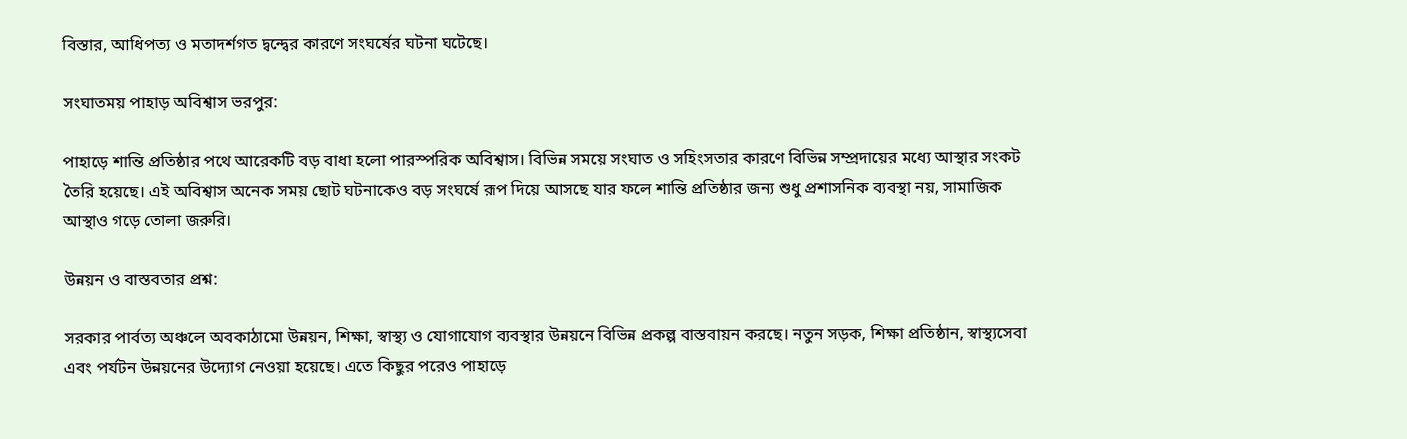বিস্তার, আধিপত্য ও মতাদর্শগত দ্বন্দ্বের কারণে সংঘর্ষের ঘটনা ঘটেছে।

সংঘাতময় পাহাড় অবিশ্বাস ভরপুর:

পাহাড়ে শান্তি প্রতিষ্ঠার পথে আরেকটি বড় বাধা হলো পারস্পরিক অবিশ্বাস। বিভিন্ন সময়ে সংঘাত ও সহিংসতার কারণে বিভিন্ন সম্প্রদায়ের মধ্যে আস্থার সংকট তৈরি হয়েছে। এই অবিশ্বাস অনেক সময় ছোট ঘটনাকেও বড় সংঘর্ষে রূপ দিয়ে আসছে যার ফলে শান্তি প্রতিষ্ঠার জন্য শুধু প্রশাসনিক ব্যবস্থা নয়, সামাজিক আস্থাও গড়ে তোলা জরুরি।

উন্নয়ন ও বাস্তবতার প্রশ্ন:

সরকার পার্বত্য অঞ্চলে অবকাঠামো উন্নয়ন, শিক্ষা, স্বাস্থ্য ও যোগাযোগ ব্যবস্থার উন্নয়নে বিভিন্ন প্রকল্প বাস্তবায়ন করছে। নতুন সড়ক, শিক্ষা প্রতিষ্ঠান, স্বাস্থ্যসেবা এবং পর্যটন উন্নয়নের উদ্যোগ নেওয়া হয়েছে। এতে কিছুর পরেও পাহাড়ে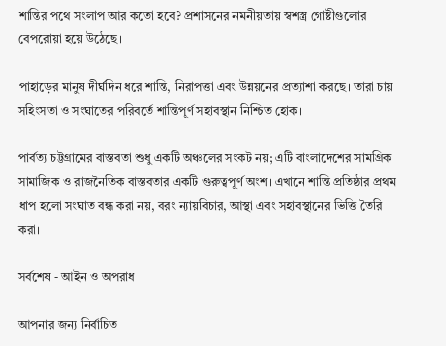শান্তির পথে সংলাপ আর কতো হবে? প্রশাসনের নমনীয়তায় স্বশস্ত্র গোষ্টীগুলোর বেপরোয়া হয়ে উঠেছে।

পাহাড়ের মানুষ দীর্ঘদিন ধরে শান্তি, নিরাপত্তা এবং উন্নয়নের প্রত্যাশা করছে। তারা চায় সহিংসতা ও সংঘাতের পরিবর্তে শান্তিপূর্ণ সহাবস্থান নিশ্চিত হোক।

পার্বত্য চট্টগ্রামের বাস্তবতা শুধু একটি অঞ্চলের সংকট নয়; এটি বাংলাদেশের সামগ্রিক সামাজিক ও রাজনৈতিক বাস্তবতার একটি গুরুত্বপূর্ণ অংশ। এখানে শান্তি প্রতিষ্ঠার প্রথম ধাপ হলো সংঘাত বন্ধ করা নয়, বরং ন্যায়বিচার, আস্থা এবং সহাবস্থানের ভিত্তি তৈরি করা।

সর্বশেষ - আইন ও অপরাধ

আপনার জন্য নির্বাচিত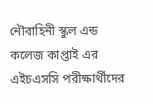নৌবাহিনী স্কুল এন্ড কলেজ কাপ্তাই এর এইচএসসি পরীক্ষার্থীদের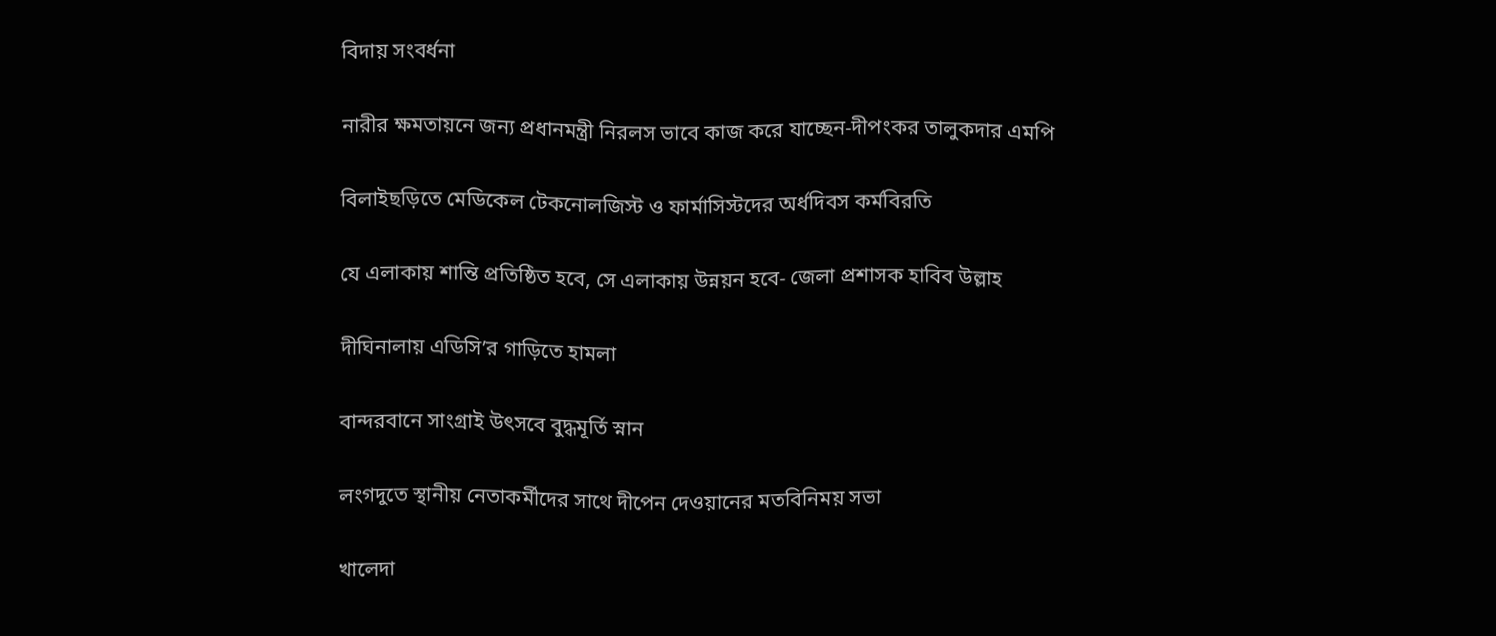বিদায় সংবর্ধনা

নারীর ক্ষমতায়নে জন্য প্রধানমন্ত্রী নিরলস ভাবে কাজ করে যাচ্ছেন-দীপংকর তালুকদার এমপি

বিলাইছড়িতে মেডিকেল টেকনোলজিস্ট ও ফার্মাসিস্টদের অর্ধদিবস কর্মবিরতি

যে এলাকায় শান্তি প্রতিষ্ঠিত হবে, সে এলাকায় উন্নয়ন হবে- জেলা প্রশাসক হাবিব উল্লাহ

দীঘিনালায় এডিসি’র গাড়িতে হামলা

বান্দরবানে সাংগ্রাই উৎসবে বুদ্ধমূর্তি স্নান

লংগদুতে স্থানীয় নেতাকর্মীদের সাথে দীপেন দেওয়ানের মতবিনিময় সভা

খালেদা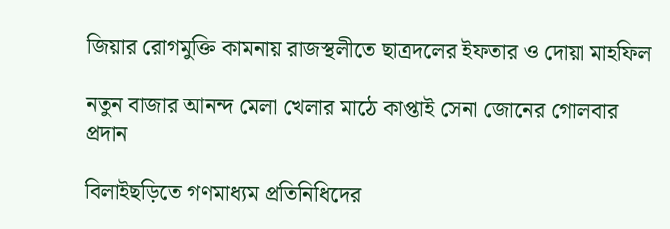জিয়ার রোগমুক্তি কামনায় রাজস্থলীতে ছাত্রদলের ইফতার ও দোয়া মাহফিল

নতুন বাজার আনন্দ মেলা খেলার মাঠে কাপ্তাই সেনা জোনের গোলবার প্রদান

বিলাইছড়িতে গণমাধ্যম প্রতিনিধিদের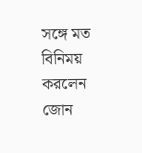সঙ্গে মত বিনিময় করলেন জোন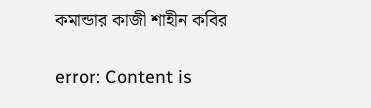কমান্ডার কাজী শাহীন কবির

error: Content is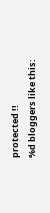protected !!
%d bloggers like this: